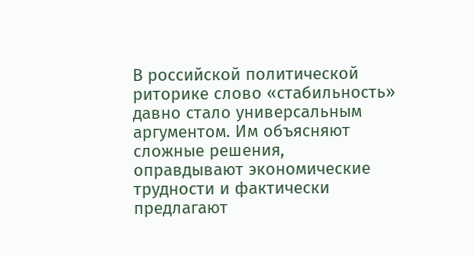В российской политической риторике слово «стабильность» давно стало универсальным аргументом. Им объясняют сложные решения, оправдывают экономические трудности и фактически предлагают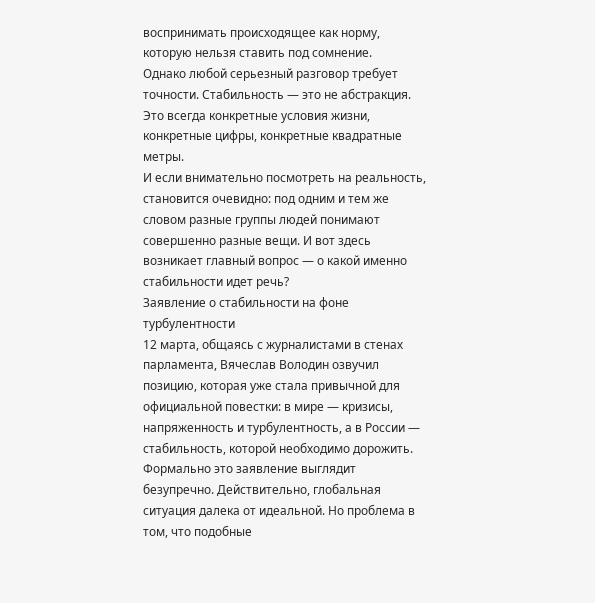воспринимать происходящее как норму, которую нельзя ставить под сомнение.
Однако любой серьезный разговор требует точности. Стабильность — это не абстракция. Это всегда конкретные условия жизни, конкретные цифры, конкретные квадратные метры.
И если внимательно посмотреть на реальность, становится очевидно: под одним и тем же словом разные группы людей понимают совершенно разные вещи. И вот здесь возникает главный вопрос — о какой именно стабильности идет речь?
Заявление о стабильности на фоне турбулентности
12 марта, общаясь с журналистами в стенах парламента, Вячеслав Володин озвучил позицию, которая уже стала привычной для официальной повестки: в мире — кризисы, напряженность и турбулентность, а в России — стабильность, которой необходимо дорожить.
Формально это заявление выглядит безупречно. Действительно, глобальная ситуация далека от идеальной. Но проблема в том, что подобные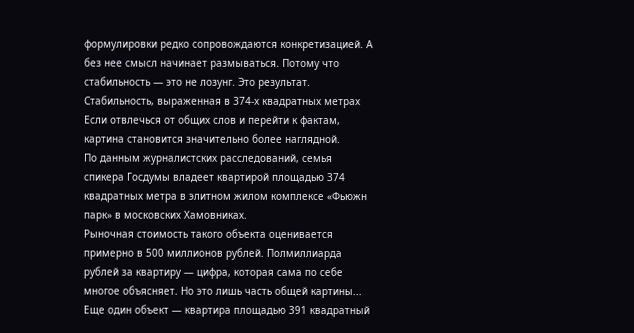формулировки редко сопровождаются конкретизацией. А без нее смысл начинает размываться. Потому что стабильность — это не лозунг. Это результат.
Стабильность, выраженная в 374-х квадратных метрах
Если отвлечься от общих слов и перейти к фактам, картина становится значительно более наглядной.
По данным журналистских расследований, семья спикера Госдумы владеет квартирой площадью 374 квадратных метра в элитном жилом комплексе «Фьюжн парк» в московских Хамовниках.
Рыночная стоимость такого объекта оценивается примерно в 500 миллионов рублей. Полмиллиарда рублей за квартиру — цифра, которая сама по себе многое объясняет. Но это лишь часть общей картины...
Еще один объект — квартира площадью 391 квадратный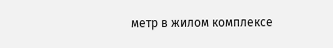метр в жилом комплексе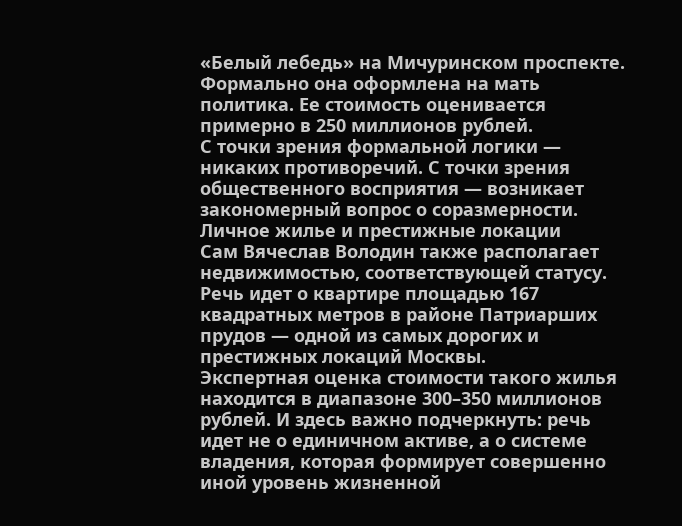«Белый лебедь» на Мичуринском проспекте. Формально она оформлена на мать политика. Ее стоимость оценивается примерно в 250 миллионов рублей.
С точки зрения формальной логики — никаких противоречий. С точки зрения общественного восприятия — возникает закономерный вопрос о соразмерности.
Личное жилье и престижные локации
Сам Вячеслав Володин также располагает недвижимостью, соответствующей статусу. Речь идет о квартире площадью 167 квадратных метров в районе Патриарших прудов — одной из самых дорогих и престижных локаций Москвы.
Экспертная оценка стоимости такого жилья находится в диапазоне 300–350 миллионов рублей. И здесь важно подчеркнуть: речь идет не о единичном активе, а о системе владения, которая формирует совершенно иной уровень жизненной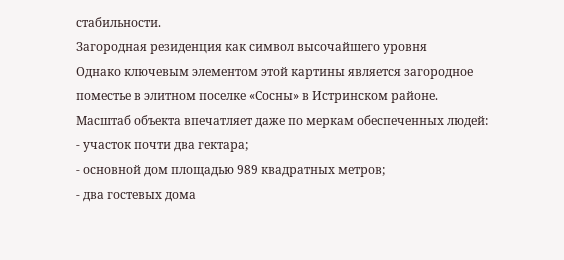стабильности.
Загородная резиденция как символ высочайшего уровня
Однако ключевым элементом этой картины является загородное поместье в элитном поселке «Сосны» в Истринском районе.
Масштаб объекта впечатляет даже по меркам обеспеченных людей:
- участок почти два гектара;
- основной дом площадью 989 квадратных метров;
- два гостевых дома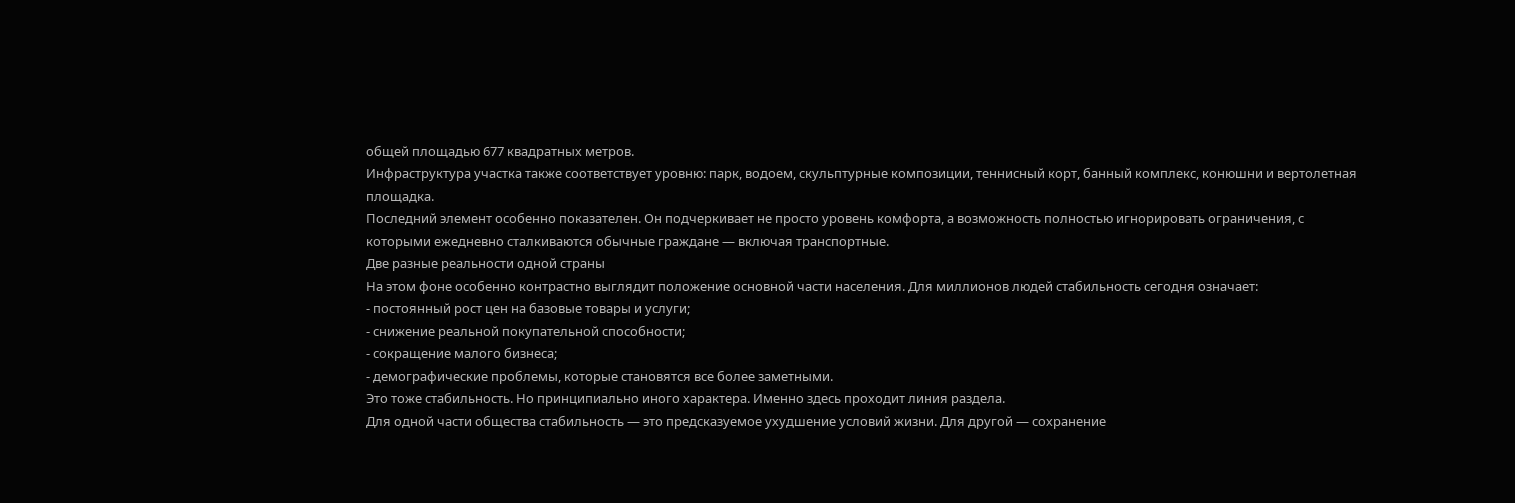общей площадью 677 квадратных метров.
Инфраструктура участка также соответствует уровню: парк, водоем, скульптурные композиции, теннисный корт, банный комплекс, конюшни и вертолетная площадка.
Последний элемент особенно показателен. Он подчеркивает не просто уровень комфорта, а возможность полностью игнорировать ограничения, с которыми ежедневно сталкиваются обычные граждане — включая транспортные.
Две разные реальности одной страны
На этом фоне особенно контрастно выглядит положение основной части населения. Для миллионов людей стабильность сегодня означает:
- постоянный рост цен на базовые товары и услуги;
- снижение реальной покупательной способности;
- сокращение малого бизнеса;
- демографические проблемы, которые становятся все более заметными.
Это тоже стабильность. Но принципиально иного характера. Именно здесь проходит линия раздела.
Для одной части общества стабильность — это предсказуемое ухудшение условий жизни. Для другой — сохранение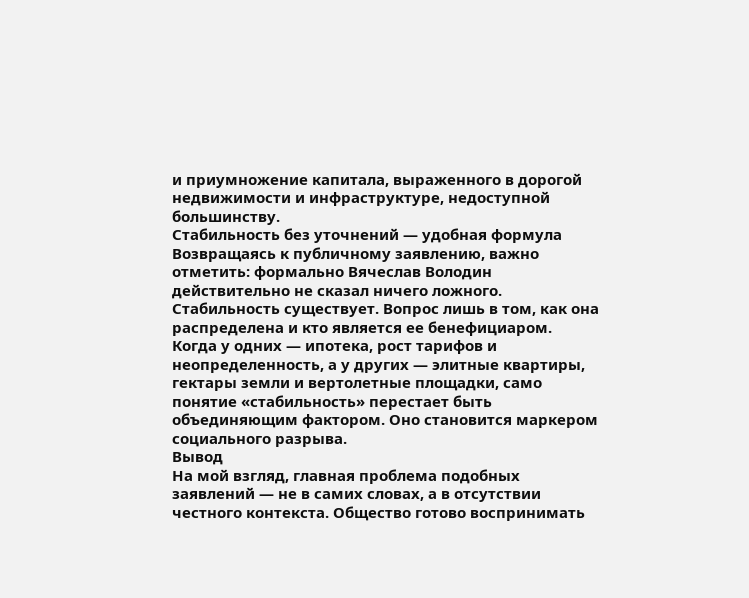и приумножение капитала, выраженного в дорогой недвижимости и инфраструктуре, недоступной большинству.
Стабильность без уточнений — удобная формула
Возвращаясь к публичному заявлению, важно отметить: формально Вячеслав Володин действительно не сказал ничего ложного. Стабильность существует. Вопрос лишь в том, как она распределена и кто является ее бенефициаром.
Когда у одних — ипотека, рост тарифов и неопределенность, а у других — элитные квартиры, гектары земли и вертолетные площадки, само понятие «стабильность» перестает быть объединяющим фактором. Оно становится маркером социального разрыва.
Вывод
На мой взгляд, главная проблема подобных заявлений — не в самих словах, а в отсутствии честного контекста. Общество готово воспринимать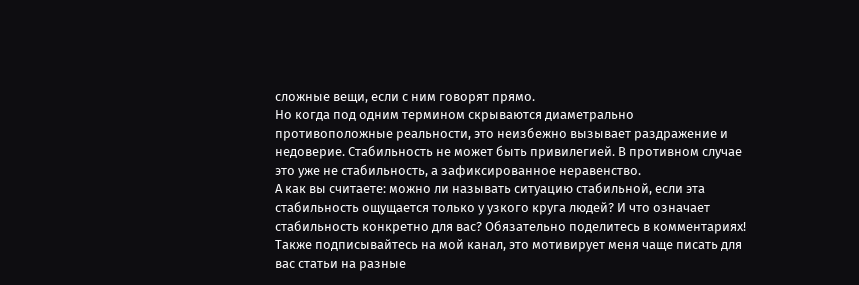сложные вещи, если с ним говорят прямо.
Но когда под одним термином скрываются диаметрально противоположные реальности, это неизбежно вызывает раздражение и недоверие. Стабильность не может быть привилегией. В противном случае это уже не стабильность, а зафиксированное неравенство.
А как вы считаете: можно ли называть ситуацию стабильной, если эта стабильность ощущается только у узкого круга людей? И что означает стабильность конкретно для вас? Обязательно поделитесь в комментариях!
Также подписывайтесь на мой канал, это мотивирует меня чаще писать для вас статьи на разные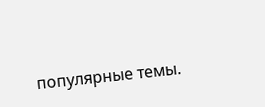популярные темы.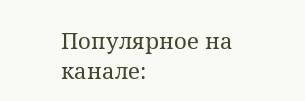Популярное на канале: